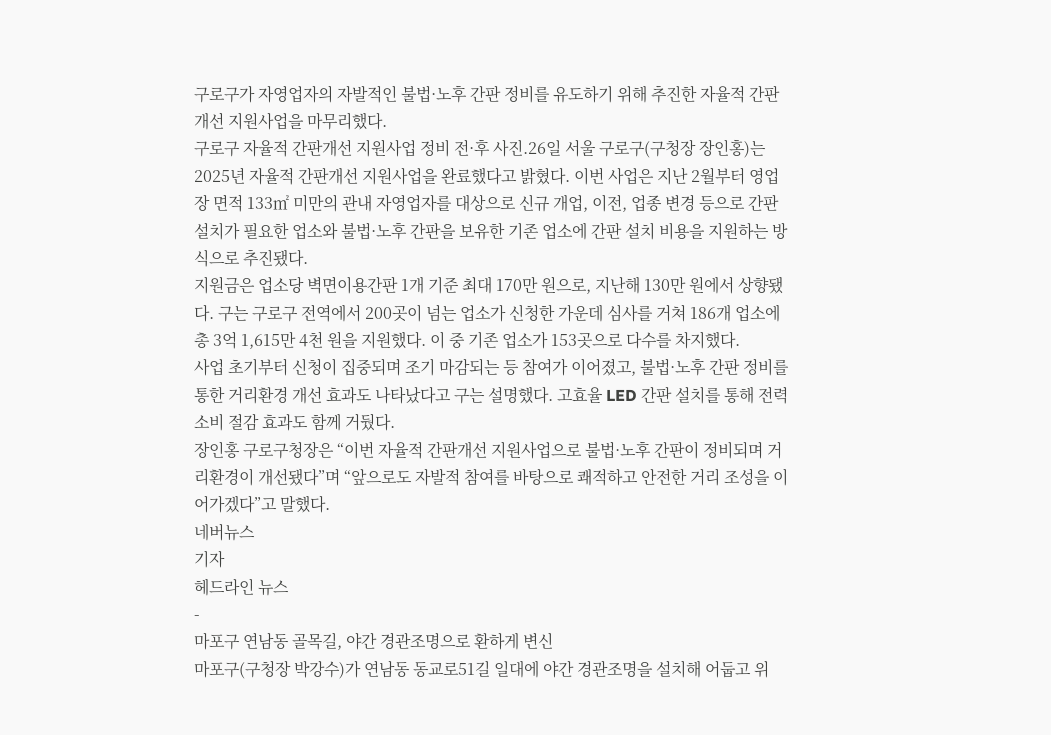구로구가 자영업자의 자발적인 불법·노후 간판 정비를 유도하기 위해 추진한 자율적 간판개선 지원사업을 마무리했다.
구로구 자율적 간판개선 지원사업 정비 전·후 사진.26일 서울 구로구(구청장 장인홍)는 2025년 자율적 간판개선 지원사업을 완료했다고 밝혔다. 이번 사업은 지난 2월부터 영업장 면적 133㎡ 미만의 관내 자영업자를 대상으로 신규 개업, 이전, 업종 변경 등으로 간판 설치가 필요한 업소와 불법·노후 간판을 보유한 기존 업소에 간판 설치 비용을 지원하는 방식으로 추진됐다.
지원금은 업소당 벽면이용간판 1개 기준 최대 170만 원으로, 지난해 130만 원에서 상향됐다. 구는 구로구 전역에서 200곳이 넘는 업소가 신청한 가운데 심사를 거쳐 186개 업소에 총 3억 1,615만 4천 원을 지원했다. 이 중 기존 업소가 153곳으로 다수를 차지했다.
사업 초기부터 신청이 집중되며 조기 마감되는 등 참여가 이어졌고, 불법·노후 간판 정비를 통한 거리환경 개선 효과도 나타났다고 구는 설명했다. 고효율 LED 간판 설치를 통해 전력 소비 절감 효과도 함께 거뒀다.
장인홍 구로구청장은 “이번 자율적 간판개선 지원사업으로 불법·노후 간판이 정비되며 거리환경이 개선됐다”며 “앞으로도 자발적 참여를 바탕으로 쾌적하고 안전한 거리 조성을 이어가겠다”고 말했다.
네버뉴스
기자
헤드라인 뉴스
-
마포구 연남동 골목길, 야간 경관조명으로 환하게 변신
마포구(구청장 박강수)가 연남동 동교로51길 일대에 야간 경관조명을 설치해 어둡고 위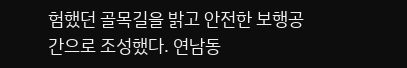험했던 골목길을 밝고 안전한 보행공간으로 조성했다. 연남동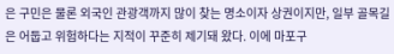은 구민은 물론 외국인 관광객까지 많이 찾는 명소이자 상권이지만, 일부 골목길은 어둡고 위험하다는 지적이 꾸준히 제기돼 왔다. 이에 마포구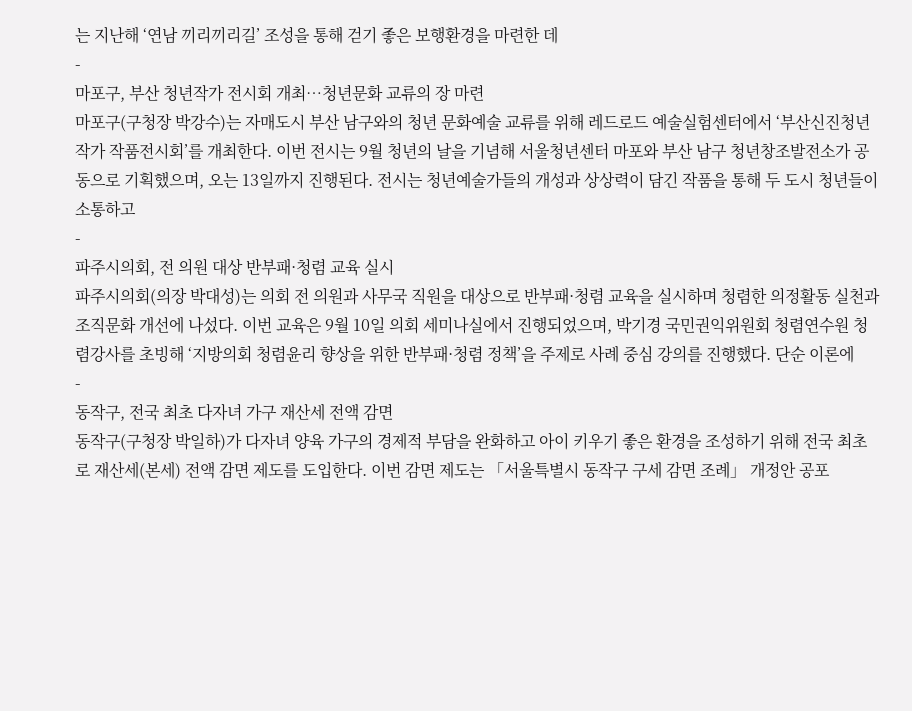는 지난해 ‘연남 끼리끼리길’ 조성을 통해 걷기 좋은 보행환경을 마련한 데
-
마포구, 부산 청년작가 전시회 개최…청년문화 교류의 장 마련
마포구(구청장 박강수)는 자매도시 부산 남구와의 청년 문화예술 교류를 위해 레드로드 예술실험센터에서 ‘부산신진청년작가 작품전시회’를 개최한다. 이번 전시는 9월 청년의 날을 기념해 서울청년센터 마포와 부산 남구 청년창조발전소가 공동으로 기획했으며, 오는 13일까지 진행된다. 전시는 청년예술가들의 개성과 상상력이 담긴 작품을 통해 두 도시 청년들이 소통하고
-
파주시의회, 전 의원 대상 반부패·청렴 교육 실시
파주시의회(의장 박대성)는 의회 전 의원과 사무국 직원을 대상으로 반부패·청렴 교육을 실시하며 청렴한 의정활동 실천과 조직문화 개선에 나섰다. 이번 교육은 9월 10일 의회 세미나실에서 진행되었으며, 박기경 국민권익위원회 청렴연수원 청렴강사를 초빙해 ‘지방의회 청렴윤리 향상을 위한 반부패·청렴 정책’을 주제로 사례 중심 강의를 진행했다. 단순 이론에
-
동작구, 전국 최초 다자녀 가구 재산세 전액 감면
동작구(구청장 박일하)가 다자녀 양육 가구의 경제적 부담을 완화하고 아이 키우기 좋은 환경을 조성하기 위해 전국 최초로 재산세(본세) 전액 감면 제도를 도입한다. 이번 감면 제도는 「서울특별시 동작구 구세 감면 조례」 개정안 공포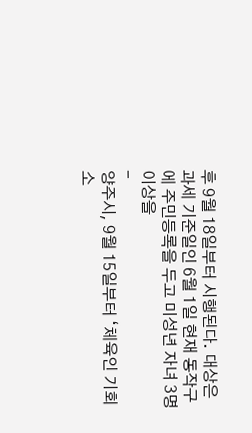후 9월 18일부터 시행된다. 대상은 과세 기준일인 6월 1일 현재 동작구에 주민등록을 두고 미성년 자녀 3명 이상을
-
양주시, 9월 15일부터 ‘체육인 기회소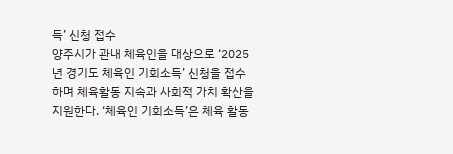득’ 신청 접수
양주시가 관내 체육인을 대상으로 ‘2025년 경기도 체육인 기회소득’ 신청을 접수하며 체육활동 지속과 사회적 가치 확산을 지원한다. ‘체육인 기회소득’은 체육 활동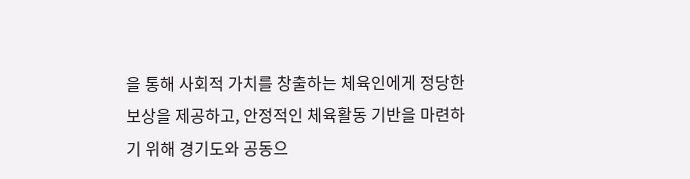을 통해 사회적 가치를 창출하는 체육인에게 정당한 보상을 제공하고, 안정적인 체육활동 기반을 마련하기 위해 경기도와 공동으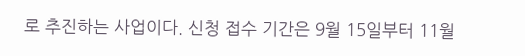로 추진하는 사업이다. 신청 접수 기간은 9월 15일부터 11월